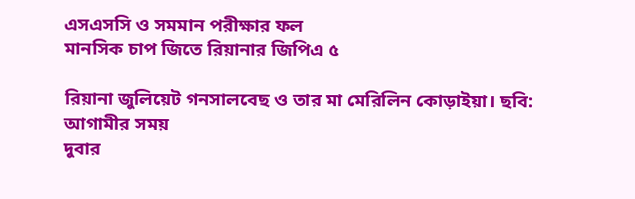এসএসসি ও সমমান পরীক্ষার ফল
মানসিক চাপ জিতে রিয়ানার জিপিএ ৫

রিয়ানা জুলিয়েট গনসালবেছ ও তার মা মেরিলিন কোড়াইয়া। ছবি: আগামীর সময়
দুবার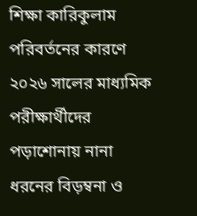শিক্ষা কারিকুলাম পরিবর্তনের কারণে ২০২৬ সালের মাধ্যমিক পরীক্ষার্থীদের পড়াশোনায় নানা ধরনের বিড়ম্বনা ও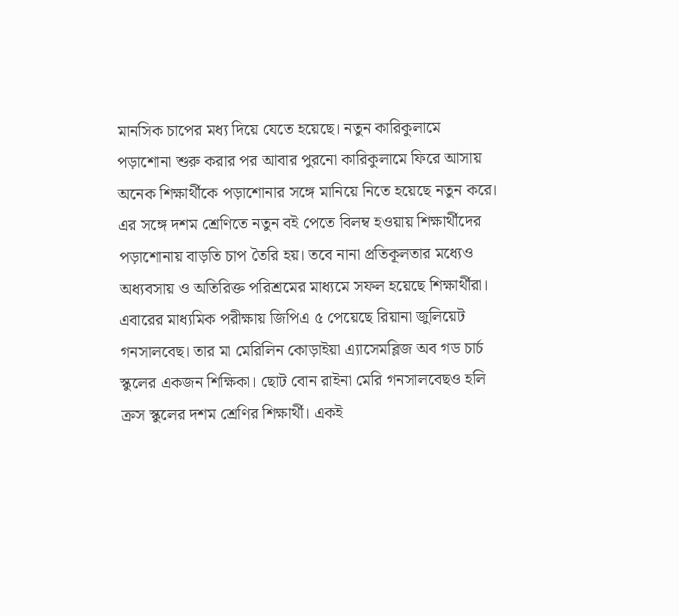মানসিক চাপের মধ্য দিয়ে যেতে হয়েছে। নতুন কারিকুলামে পড়াশোনা শুরু করার পর আবার পুরনো কারিকুলামে ফিরে আসায় অনেক শিক্ষার্থীকে পড়াশোনার সঙ্গে মানিয়ে নিতে হয়েছে নতুন করে। এর সঙ্গে দশম শ্রেণিতে নতুন বই পেতে বিলম্ব হওয়ায় শিক্ষার্থীদের পড়াশোনায় বাড়তি চাপ তৈরি হয়। তবে নানা প্রতিকূলতার মধ্যেও অধ্যবসায় ও অতিরিক্ত পরিশ্রমের মাধ্যমে সফল হয়েছে শিক্ষার্থীরা।
এবারের মাধ্যমিক পরীক্ষায় জিপিএ ৫ পেয়েছে রিয়ানা জুলিয়েট গনসালবেছ। তার মা মেরিলিন কোড়াইয়া এ্যাসেমব্লিজ অব গড চার্চ স্কুলের একজন শিক্ষিকা। ছোট বোন রাইনা মেরি গনসালবেছও হলি ক্রস স্কুলের দশম শ্রেণির শিক্ষার্থী। একই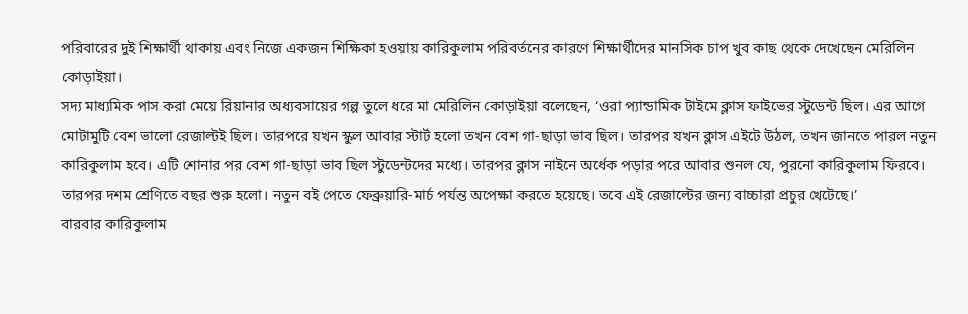পরিবারের দুই শিক্ষার্থী থাকায় এবং নিজে একজন শিক্ষিকা হওয়ায় কারিকুলাম পরিবর্তনের কারণে শিক্ষার্থীদের মানসিক চাপ খুব কাছ থেকে দেখেছেন মেরিলিন কোড়াইয়া।
সদ্য মাধ্যমিক পাস করা মেয়ে রিয়ানার অধ্যবসায়ের গল্প তুলে ধরে মা মেরিলিন কোড়াইয়া বলেছেন, ‘ওরা প্যান্ডামিক টাইমে ক্লাস ফাইভের স্টুডেন্ট ছিল। এর আগে মোটামুটি বেশ ভালো রেজাল্টই ছিল। তারপরে যখন স্কুল আবার স্টার্ট হলো তখন বেশ গা-ছাড়া ভাব ছিল। তারপর যখন ক্লাস এইটে উঠল, তখন জানতে পারল নতুন কারিকুলাম হবে। এটি শোনার পর বেশ গা-ছাড়া ভাব ছিল স্টুডেন্টদের মধ্যে। তারপর ক্লাস নাইনে অর্ধেক পড়ার পরে আবার শুনল যে, পুরনো কারিকুলাম ফিরবে। তারপর দশম শ্রেণিতে বছর শুরু হলো। নতুন বই পেতে ফেব্রুয়ারি-মার্চ পর্যন্ত অপেক্ষা করতে হয়েছে। তবে এই রেজাল্টের জন্য বাচ্চারা প্রচুর খেটেছে।’
বারবার কারিকুলাম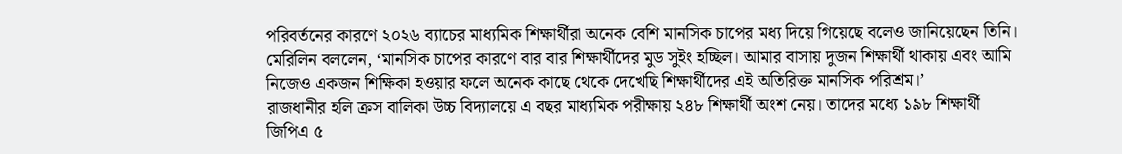পরিবর্তনের কারণে ২০২৬ ব্যাচের মাধ্যমিক শিক্ষার্থীরা অনেক বেশি মানসিক চাপের মধ্য দিয়ে গিয়েছে বলেও জানিয়েছেন তিনি। মেরিলিন বললেন, ‘মানসিক চাপের কারণে বার বার শিক্ষার্থীদের মুড সুইং হচ্ছিল। আমার বাসায় দুজন শিক্ষার্থী থাকায় এবং আমি নিজেও একজন শিক্ষিকা হওয়ার ফলে অনেক কাছে থেকে দেখেছি শিক্ষার্থীদের এই অতিরিক্ত মানসিক পরিশ্রম।’
রাজধানীর হলি ক্রস বালিকা উচ্চ বিদ্যালয়ে এ বছর মাধ্যমিক পরীক্ষায় ২৪৮ শিক্ষার্থী অংশ নেয়। তাদের মধ্যে ১৯৮ শিক্ষার্থী জিপিএ ৫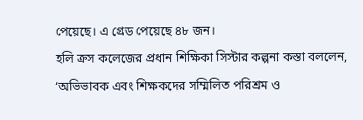পেয়েছে। এ গ্রেড পেয়েছে ৪৮ জন।
হলি ক্রস কলেজের প্রধান শিক্ষিকা সিস্টার কল্পনা কস্তা বললেন, ‘অভিভাবক এবং শিক্ষকদের সম্মিলিত পরিশ্রম ও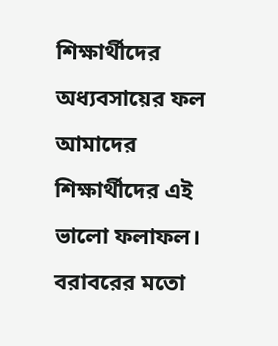শিক্ষার্থীদের অধ্যবসায়ের ফল আমাদের শিক্ষার্থীদের এই ভালো ফলাফল। বরাবরের মতো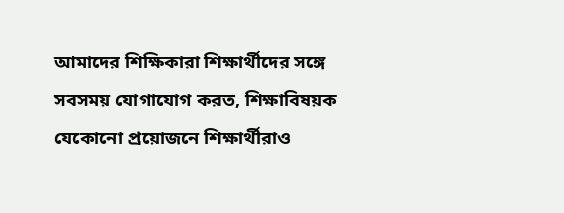আমাদের শিক্ষিকারা শিক্ষার্থীদের সঙ্গে সবসময় যোগাযোগ করত, শিক্ষাবিষয়ক যেকোনো প্রয়োজনে শিক্ষার্থীরাও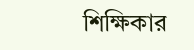শিক্ষিকার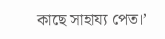কাছে সাহায্য পেত।’